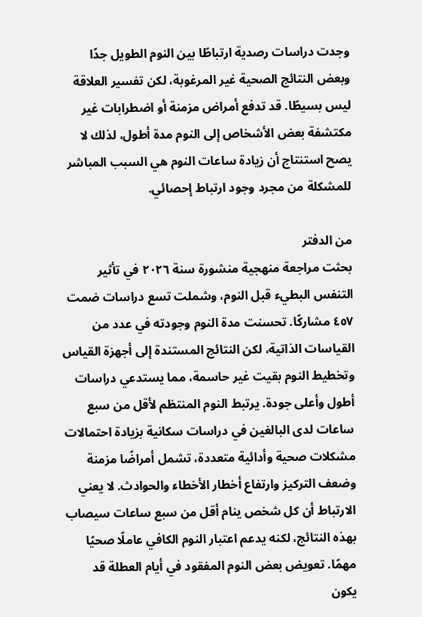وجدت دراسات رصدية ارتباطًا بين النوم الطويل جدًا وبعض النتائج الصحية غير المرغوبة، لكن تفسير العلاقة ليس بسيطًا. قد تدفع أمراض مزمنة أو اضطرابات غير مكتشفة بعض الأشخاص إلى النوم مدة أطول، لذلك لا يصح استنتاج أن زيادة ساعات النوم هي السبب المباشر للمشكلة من مجرد وجود ارتباط إحصائي.

من الدفتر
بحثت مراجعة منهجية منشورة سنة ٢٠٢٦ في تأثير التنفس البطيء قبل النوم، وشملت تسع دراسات ضمت ٤٥٧ مشاركًا. تحسنت مدة النوم وجودته في عدد من القياسات الذاتية، لكن النتائج المستندة إلى أجهزة القياس وتخطيط النوم بقيت غير حاسمة، مما يستدعي دراسات أطول وأعلى جودة. يرتبط النوم المنتظم لأقل من سبع ساعات لدى البالغين في دراسات سكانية بزيادة احتمالات مشكلات صحية وأدائية متعددة، تشمل أمراضًا مزمنة وضعف التركيز وارتفاع أخطار الأخطاء والحوادث. لا يعني الارتباط أن كل شخص ينام أقل من سبع ساعات سيصاب بهذه النتائج، لكنه يدعم اعتبار النوم الكافي عاملًا صحيًا مهمًا. تعويض بعض النوم المفقود في أيام العطلة قد يكون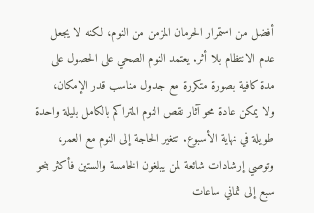أفضل من استمرار الحرمان المزمن من النوم، لكنه لا يجعل عدم الانتظام بلا أثر. يعتمد النوم الصحي على الحصول على مدة كافية بصورة متكررة مع جدول مناسب قدر الإمكان، ولا يمكن عادة محو آثار نقص النوم المتراكم بالكامل بليلة واحدة طويلة في نهاية الأسبوع. تتغير الحاجة إلى النوم مع العمر، وتوصي إرشادات شائعة لمن يبلغون الخامسة والستين فأكثر بنحو سبع إلى ثماني ساعات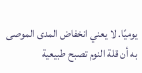يوميًا. لا يعني انخفاض المدى الموصى به أن قلة النوم تصبح طبيعية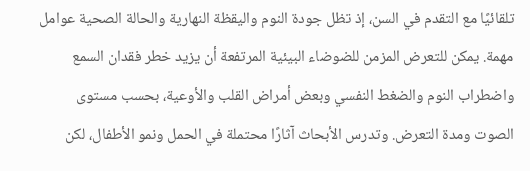تلقائيًا مع التقدم في السن، إذ تظل جودة النوم واليقظة النهارية والحالة الصحية عوامل مهمة. يمكن للتعرض المزمن للضوضاء البيئية المرتفعة أن يزيد خطر فقدان السمع واضطراب النوم والضغط النفسي وبعض أمراض القلب والأوعية، بحسب مستوى الصوت ومدة التعرض. وتدرس الأبحاث آثارًا محتملة في الحمل ونمو الأطفال، لكن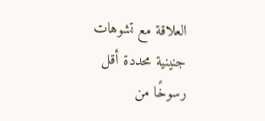العلاقة مع تشوهات جنينية محددة أقل رسوخًا من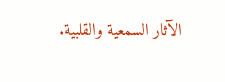الآثار السمعية والقلبية.